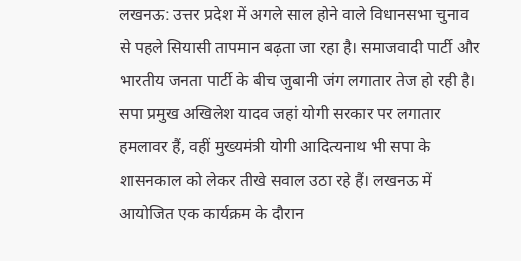लखनऊ: उत्तर प्रदेश में अगले साल होने वाले विधानसभा चुनाव से पहले सियासी तापमान बढ़ता जा रहा है। समाजवादी पार्टी और भारतीय जनता पार्टी के बीच जुबानी जंग लगातार तेज हो रही है। सपा प्रमुख अखिलेश यादव जहां योगी सरकार पर लगातार हमलावर हैं, वहीं मुख्यमंत्री योगी आदित्यनाथ भी सपा के शासनकाल को लेकर तीखे सवाल उठा रहे हैं। लखनऊ में आयोजित एक कार्यक्रम के दौरान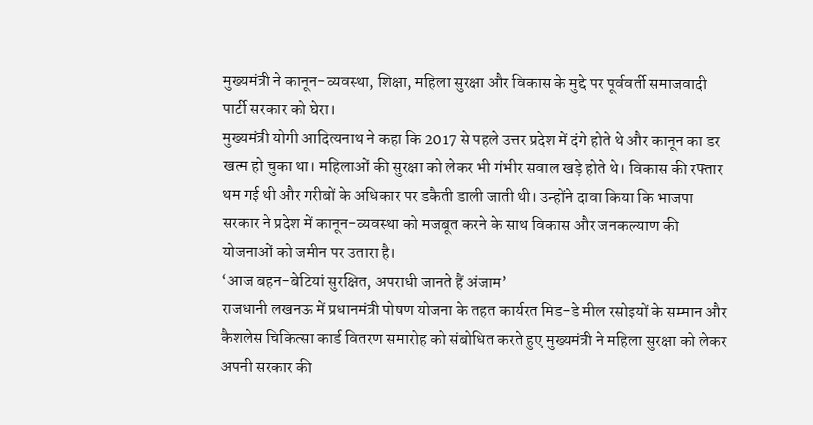मुख्यमंत्री ने कानून-व्यवस्था, शिक्षा, महिला सुरक्षा और विकास के मुद्दे पर पूर्ववर्ती समाजवादी पार्टी सरकार को घेरा।
मुख्यमंत्री योगी आदित्यनाथ ने कहा कि 2017 से पहले उत्तर प्रदेश में दंगे होते थे और कानून का डर खत्म हो चुका था। महिलाओं की सुरक्षा को लेकर भी गंभीर सवाल खड़े होते थे। विकास की रफ्तार थम गई थी और गरीबों के अधिकार पर डकैती डाली जाती थी। उन्होंने दावा किया कि भाजपा सरकार ने प्रदेश में कानून-व्यवस्था को मजबूत करने के साथ विकास और जनकल्याण की योजनाओं को जमीन पर उतारा है।
‘आज बहन-बेटियां सुरक्षित, अपराधी जानते हैं अंजाम’
राजधानी लखनऊ में प्रधानमंत्री पोषण योजना के तहत कार्यरत मिड-डे मील रसोइयों के सम्मान और कैशलेस चिकित्सा कार्ड वितरण समारोह को संबोधित करते हुए मुख्यमंत्री ने महिला सुरक्षा को लेकर अपनी सरकार की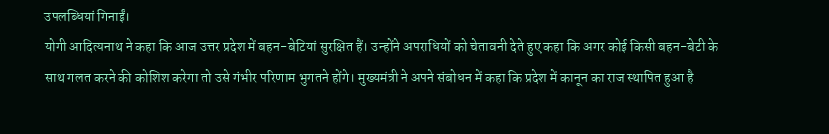उपलब्धियां गिनाईं।
योगी आदित्यनाथ ने कहा कि आज उत्तर प्रदेश में बहन-बेटियां सुरक्षित हैं। उन्होंने अपराधियों को चेतावनी देते हुए कहा कि अगर कोई किसी बहन-बेटी के साथ गलत करने की कोशिश करेगा तो उसे गंभीर परिणाम भुगतने होंगे। मुख्यमंत्री ने अपने संबोधन में कहा कि प्रदेश में कानून का राज स्थापित हुआ है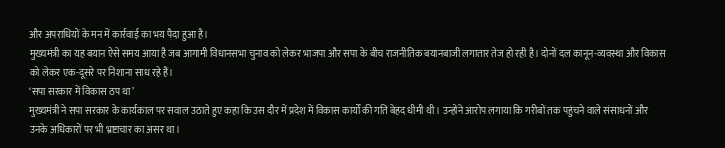और अपराधियों के मन में कार्रवाई का भय पैदा हुआ है।
मुख्यमंत्री का यह बयान ऐसे समय आया है जब आगामी विधानसभा चुनाव को लेकर भाजपा और सपा के बीच राजनीतिक बयानबाजी लगातार तेज हो रही है। दोनों दल कानून-व्यवस्था और विकास को लेकर एक-दूसरे पर निशाना साध रहे हैं।
‘सपा सरकार में विकास ठप था’
मुख्यमंत्री ने सपा सरकार के कार्यकाल पर सवाल उठाते हुए कहा कि उस दौर में प्रदेश में विकास कार्यों की गति बेहद धीमी थी। उन्होंने आरोप लगाया कि गरीबों तक पहुंचने वाले संसाधनों और उनके अधिकारों पर भी भ्रष्टाचार का असर था।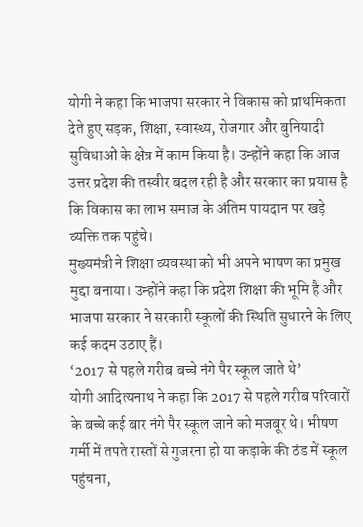योगी ने कहा कि भाजपा सरकार ने विकास को प्राथमिकता देते हुए सड़क, शिक्षा, स्वास्थ्य, रोजगार और बुनियादी सुविधाओं के क्षेत्र में काम किया है। उन्होंने कहा कि आज उत्तर प्रदेश की तस्वीर बदल रही है और सरकार का प्रयास है कि विकास का लाभ समाज के अंतिम पायदान पर खड़े व्यक्ति तक पहुंचे।
मुख्यमंत्री ने शिक्षा व्यवस्था को भी अपने भाषण का प्रमुख मुद्दा बनाया। उन्होंने कहा कि प्रदेश शिक्षा की भूमि है और भाजपा सरकार ने सरकारी स्कूलों की स्थिति सुधारने के लिए कई कदम उठाए हैं।
‘2017 से पहले गरीब बच्चे नंगे पैर स्कूल जाते थे’
योगी आदित्यनाथ ने कहा कि 2017 से पहले गरीब परिवारों के बच्चे कई बार नंगे पैर स्कूल जाने को मजबूर थे। भीषण गर्मी में तपते रास्तों से गुजरना हो या कड़ाके की ठंड में स्कूल पहुंचना,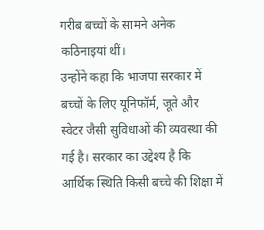गरीब बच्चों के सामने अनेक कठिनाइयां थीं।
उन्होंने कहा कि भाजपा सरकार में बच्चों के लिए यूनिफॉर्म, जूते और स्वेटर जैसी सुविधाओं की व्यवस्था की गई है। सरकार का उद्देश्य है कि आर्थिक स्थिति किसी बच्चे की शिक्षा में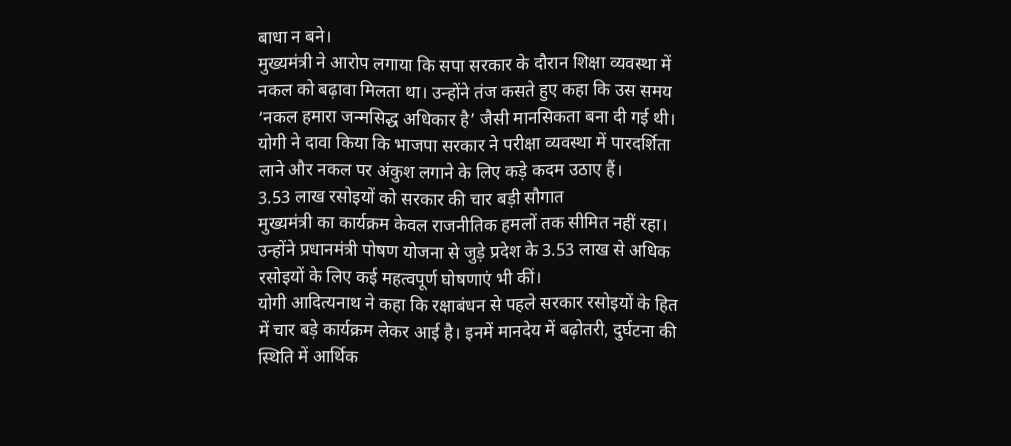बाधा न बने।
मुख्यमंत्री ने आरोप लगाया कि सपा सरकार के दौरान शिक्षा व्यवस्था में नकल को बढ़ावा मिलता था। उन्होंने तंज कसते हुए कहा कि उस समय ‘नकल हमारा जन्मसिद्ध अधिकार है’ जैसी मानसिकता बना दी गई थी। योगी ने दावा किया कि भाजपा सरकार ने परीक्षा व्यवस्था में पारदर्शिता लाने और नकल पर अंकुश लगाने के लिए कड़े कदम उठाए हैं।
3.53 लाख रसोइयों को सरकार की चार बड़ी सौगात
मुख्यमंत्री का कार्यक्रम केवल राजनीतिक हमलों तक सीमित नहीं रहा। उन्होंने प्रधानमंत्री पोषण योजना से जुड़े प्रदेश के 3.53 लाख से अधिक रसोइयों के लिए कई महत्वपूर्ण घोषणाएं भी कीं।
योगी आदित्यनाथ ने कहा कि रक्षाबंधन से पहले सरकार रसोइयों के हित में चार बड़े कार्यक्रम लेकर आई है। इनमें मानदेय में बढ़ोतरी, दुर्घटना की स्थिति में आर्थिक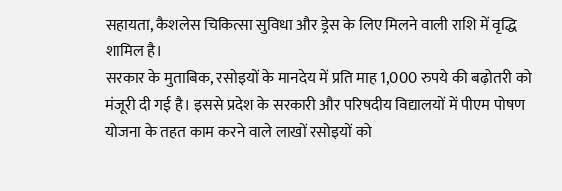सहायता, कैशलेस चिकित्सा सुविधा और ड्रेस के लिए मिलने वाली राशि में वृद्धि शामिल है।
सरकार के मुताबिक, रसोइयों के मानदेय में प्रति माह 1,000 रुपये की बढ़ोतरी को मंजूरी दी गई है। इससे प्रदेश के सरकारी और परिषदीय विद्यालयों में पीएम पोषण योजना के तहत काम करने वाले लाखों रसोइयों को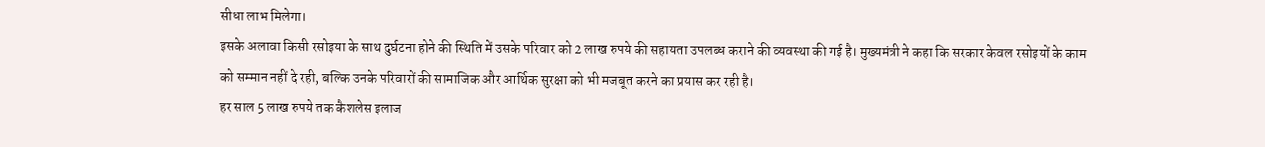सीधा लाभ मिलेगा।
इसके अलावा किसी रसोइया के साथ दुर्घटना होने की स्थिति में उसके परिवार को 2 लाख रुपये की सहायता उपलब्ध कराने की व्यवस्था की गई है। मुख्यमंत्री ने कहा कि सरकार केवल रसोइयों के काम को सम्मान नहीं दे रही, बल्कि उनके परिवारों की सामाजिक और आर्थिक सुरक्षा को भी मजबूत करने का प्रयास कर रही है।
हर साल 5 लाख रुपये तक कैशलेस इलाज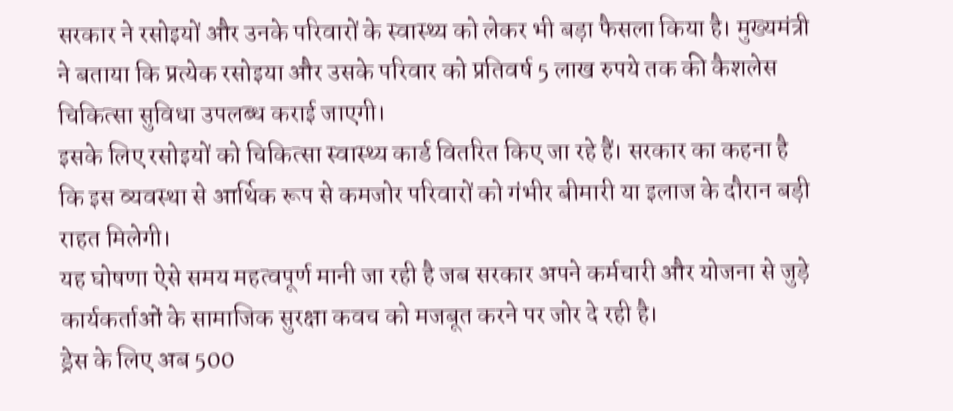सरकार ने रसोइयों और उनके परिवारों के स्वास्थ्य को लेकर भी बड़ा फैसला किया है। मुख्यमंत्री ने बताया कि प्रत्येक रसोइया और उसके परिवार को प्रतिवर्ष 5 लाख रुपये तक की कैशलेस चिकित्सा सुविधा उपलब्ध कराई जाएगी।
इसके लिए रसोइयों को चिकित्सा स्वास्थ्य कार्ड वितरित किए जा रहे हैं। सरकार का कहना है कि इस व्यवस्था से आर्थिक रूप से कमजोर परिवारों को गंभीर बीमारी या इलाज के दौरान बड़ी राहत मिलेगी।
यह घोषणा ऐसे समय महत्वपूर्ण मानी जा रही है जब सरकार अपने कर्मचारी और योजना से जुड़े कार्यकर्ताओं के सामाजिक सुरक्षा कवच को मजबूत करने पर जोर दे रही है।
ड्रेस के लिए अब 500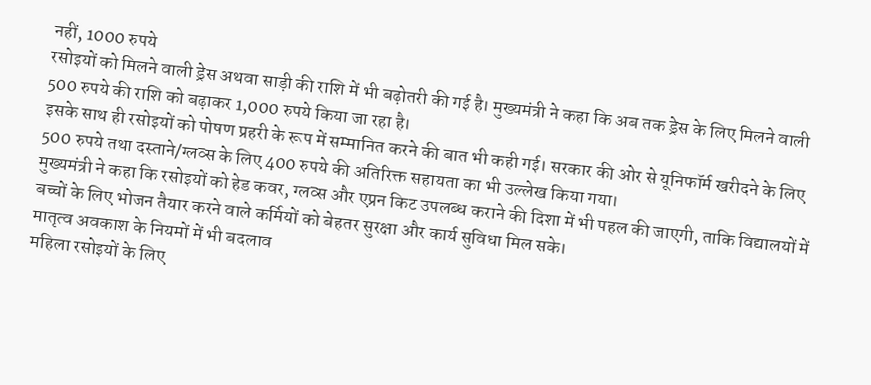नहीं, 1000 रुपये
रसोइयों को मिलने वाली ड्रेस अथवा साड़ी की राशि में भी बढ़ोतरी की गई है। मुख्यमंत्री ने कहा कि अब तक ड्रेस के लिए मिलने वाली 500 रुपये की राशि को बढ़ाकर 1,000 रुपये किया जा रहा है।
इसके साथ ही रसोइयों को पोषण प्रहरी के रूप में सम्मानित करने की बात भी कही गई। सरकार की ओर से यूनिफॉर्म खरीदने के लिए 500 रुपये तथा दस्ताने/ग्लव्स के लिए 400 रुपये की अतिरिक्त सहायता का भी उल्लेख किया गया।
मुख्यमंत्री ने कहा कि रसोइयों को हेड कवर, ग्लव्स और एप्रन किट उपलब्ध कराने की दिशा में भी पहल की जाएगी, ताकि विद्यालयों में बच्चों के लिए भोजन तैयार करने वाले कर्मियों को बेहतर सुरक्षा और कार्य सुविधा मिल सके।
मातृत्व अवकाश के नियमों में भी बदलाव
महिला रसोइयों के लिए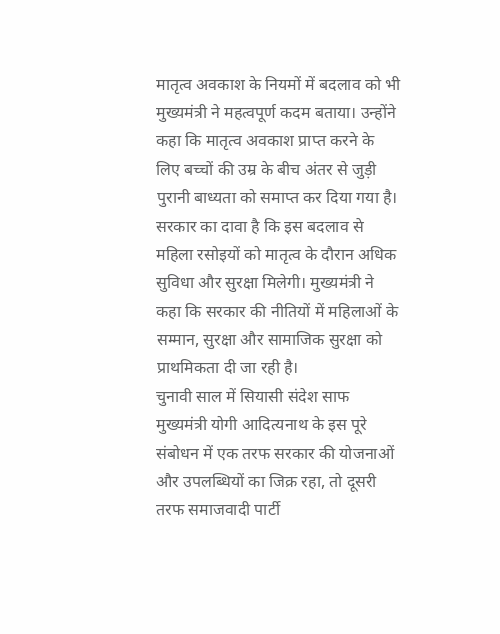मातृत्व अवकाश के नियमों में बदलाव को भी मुख्यमंत्री ने महत्वपूर्ण कदम बताया। उन्होंने कहा कि मातृत्व अवकाश प्राप्त करने के लिए बच्चों की उम्र के बीच अंतर से जुड़ी पुरानी बाध्यता को समाप्त कर दिया गया है।
सरकार का दावा है कि इस बदलाव से महिला रसोइयों को मातृत्व के दौरान अधिक सुविधा और सुरक्षा मिलेगी। मुख्यमंत्री ने कहा कि सरकार की नीतियों में महिलाओं के सम्मान, सुरक्षा और सामाजिक सुरक्षा को प्राथमिकता दी जा रही है।
चुनावी साल में सियासी संदेश साफ
मुख्यमंत्री योगी आदित्यनाथ के इस पूरे संबोधन में एक तरफ सरकार की योजनाओं और उपलब्धियों का जिक्र रहा, तो दूसरी तरफ समाजवादी पार्टी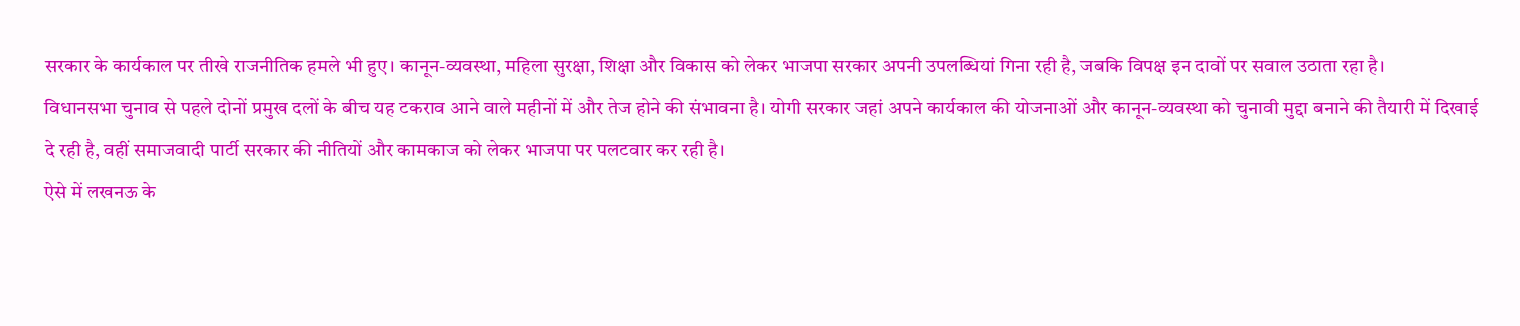सरकार के कार्यकाल पर तीखे राजनीतिक हमले भी हुए। कानून-व्यवस्था, महिला सुरक्षा, शिक्षा और विकास को लेकर भाजपा सरकार अपनी उपलब्धियां गिना रही है, जबकि विपक्ष इन दावों पर सवाल उठाता रहा है।
विधानसभा चुनाव से पहले दोनों प्रमुख दलों के बीच यह टकराव आने वाले महीनों में और तेज होने की संभावना है। योगी सरकार जहां अपने कार्यकाल की योजनाओं और कानून-व्यवस्था को चुनावी मुद्दा बनाने की तैयारी में दिखाई दे रही है, वहीं समाजवादी पार्टी सरकार की नीतियों और कामकाज को लेकर भाजपा पर पलटवार कर रही है।
ऐसे में लखनऊ के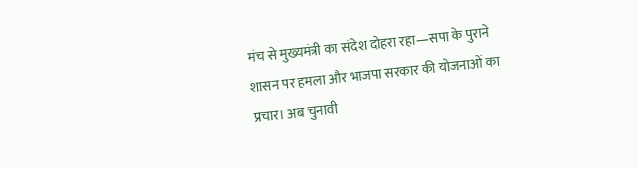मंच से मुख्यमंत्री का संदेश दोहरा रहा—सपा के पुराने शासन पर हमला और भाजपा सरकार की योजनाओं का प्रचार। अब चुनावी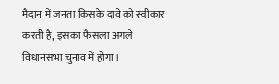मैदान में जनता किसके दावे को स्वीकार करती है, इसका फैसला अगले विधानसभा चुनाव में होगा।